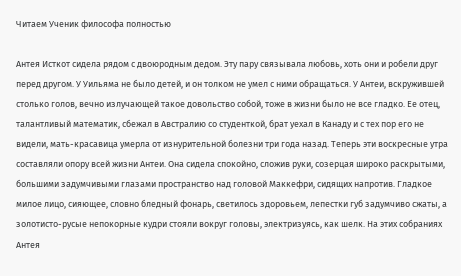Читаем Ученик философа полностью

Антея Исткот сидела рядом с двоюродным дедом. Эту пару связывала любовь, хоть они и робели друг перед другом. У Уильяма не было детей, и он толком не умел с ними обращаться. У Антеи, вскружившей столько голов, вечно излучающей такое довольство собой, тоже в жизни было не все гладко. Ее отец, талантливый математик, сбежал в Австралию со студенткой, брат уехал в Канаду и с тех пор его не видели, мать-красавица умерла от изнурительной болезни три года назад. Теперь эти воскресные утра составляли опору всей жизни Антеи. Она сидела спокойно, сложив руки, созерцая широко раскрытыми, большими задумчивыми глазами пространство над головой Маккефри, сидящих напротив. Гладкое милое лицо, сияющее, словно бледный фонарь, светилось здоровьем, лепестки губ задумчиво сжаты, а золотисто-русые непокорные кудри стояли вокруг головы, электризуясь, как шелк. На этих собраниях Антея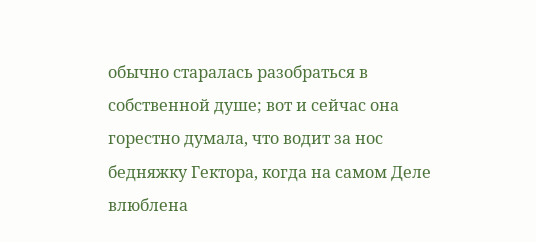обычно старалась разобраться в собственной душе; вот и сейчас она горестно думала, что водит за нос бедняжку Гектора, когда на самом Деле влюблена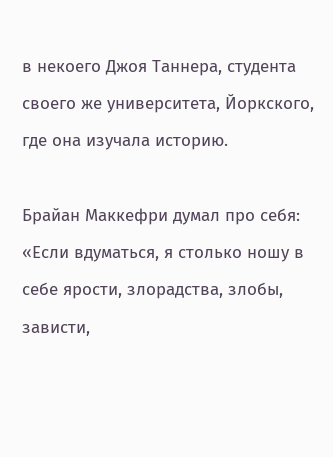в некоего Джоя Таннера, студента своего же университета, Йоркского, где она изучала историю.

Брайан Маккефри думал про себя: «Если вдуматься, я столько ношу в себе ярости, злорадства, злобы, зависти,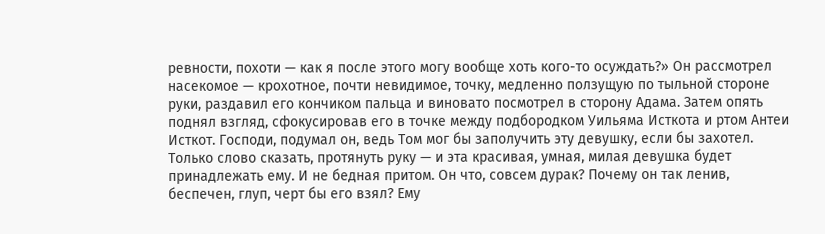ревности, похоти — как я после этого могу вообще хоть кого-то осуждать?» Он рассмотрел насекомое — крохотное, почти невидимое, точку, медленно ползущую по тыльной стороне руки, раздавил его кончиком пальца и виновато посмотрел в сторону Адама. Затем опять поднял взгляд, сфокусировав его в точке между подбородком Уильяма Исткота и ртом Антеи Исткот. Господи, подумал он, ведь Том мог бы заполучить эту девушку, если бы захотел. Только слово сказать, протянуть руку — и эта красивая, умная, милая девушка будет принадлежать ему. И не бедная притом. Он что, совсем дурак? Почему он так ленив, беспечен, глуп, черт бы его взял? Ему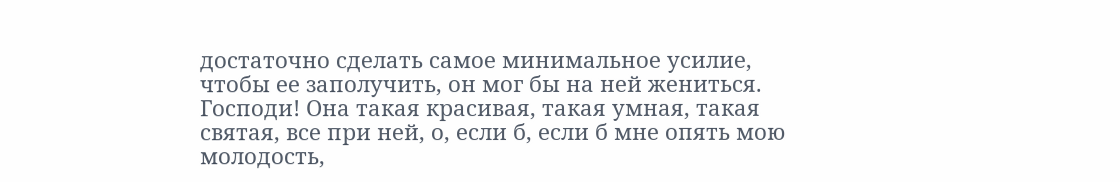достаточно сделать самое минимальное усилие, чтобы ее заполучить, он мог бы на ней жениться. Господи! Она такая красивая, такая умная, такая святая, все при ней, о, если б, если б мне опять мою молодость,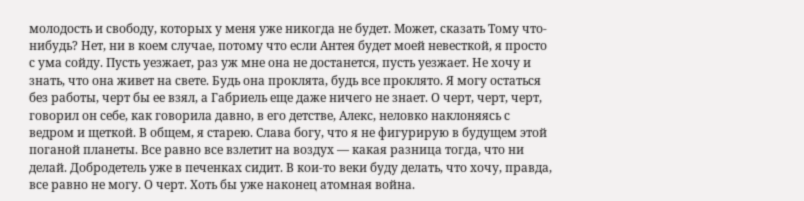молодость и свободу, которых у меня уже никогда не будет. Может, сказать Тому что-нибудь? Нет, ни в коем случае, потому что если Антея будет моей невесткой, я просто с ума сойду. Пусть уезжает, раз уж мне она не достанется, пусть уезжает. Не хочу и знать, что она живет на свете. Будь она проклята, будь все проклято. Я могу остаться без работы, черт бы ее взял, а Габриель еще даже ничего не знает. О черт, черт, черт, говорил он себе, как говорила давно, в его детстве, Алекс, неловко наклоняясь с ведром и щеткой. В общем, я старею. Слава богу, что я не фигурирую в будущем этой поганой планеты. Все равно все взлетит на воздух — какая разница тогда, что ни делай. Добродетель уже в печенках сидит. В кои-то веки буду делать, что хочу, правда, все равно не могу. О черт. Хоть бы уже наконец атомная война.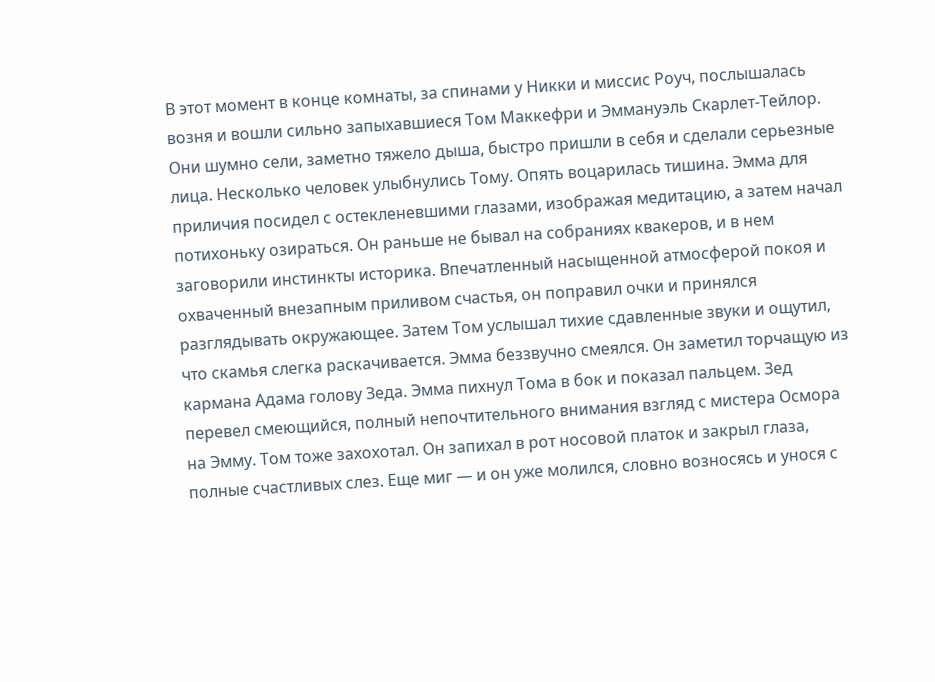В этот момент в конце комнаты, за спинами у Никки и миссис Роуч, послышалась возня и вошли сильно запыхавшиеся Том Маккефри и Эммануэль Скарлет-Тейлор. Они шумно сели, заметно тяжело дыша, быстро пришли в себя и сделали серьезные лица. Несколько человек улыбнулись Тому. Опять воцарилась тишина. Эмма для приличия посидел с остекленевшими глазами, изображая медитацию, а затем начал потихоньку озираться. Он раньше не бывал на собраниях квакеров, и в нем заговорили инстинкты историка. Впечатленный насыщенной атмосферой покоя и охваченный внезапным приливом счастья, он поправил очки и принялся разглядывать окружающее. Затем Том услышал тихие сдавленные звуки и ощутил, что скамья слегка раскачивается. Эмма беззвучно смеялся. Он заметил торчащую из кармана Адама голову Зеда. Эмма пихнул Тома в бок и показал пальцем. Зед перевел смеющийся, полный непочтительного внимания взгляд с мистера Осмора на Эмму. Том тоже захохотал. Он запихал в рот носовой платок и закрыл глаза, полные счастливых слез. Еще миг — и он уже молился, словно возносясь и унося с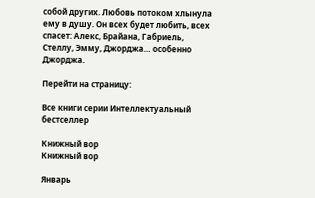собой других. Любовь потоком хлынула ему в душу. Он всех будет любить, всех спасет: Алекс, Брайана, Габриель, Стеллу, Эмму, Джорджа… особенно Джорджа.

Перейти на страницу:

Все книги серии Интеллектуальный бестселлер

Книжный вор
Книжный вор

Январь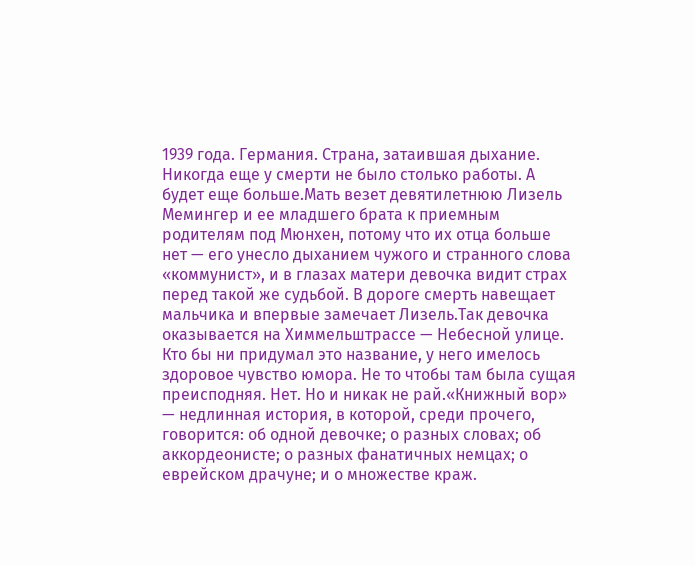1939 года. Германия. Страна, затаившая дыхание. Никогда еще у смерти не было столько работы. А будет еще больше.Мать везет девятилетнюю Лизель Мемингер и ее младшего брата к приемным родителям под Мюнхен, потому что их отца больше нет — его унесло дыханием чужого и странного слова «коммунист», и в глазах матери девочка видит страх перед такой же судьбой. В дороге смерть навещает мальчика и впервые замечает Лизель.Так девочка оказывается на Химмельштрассе — Небесной улице. Кто бы ни придумал это название, у него имелось здоровое чувство юмора. Не то чтобы там была сущая преисподняя. Нет. Но и никак не рай.«Книжный вор» — недлинная история, в которой, среди прочего, говорится: об одной девочке; о разных словах; об аккордеонисте; о разных фанатичных немцах; о еврейском драчуне; и о множестве краж.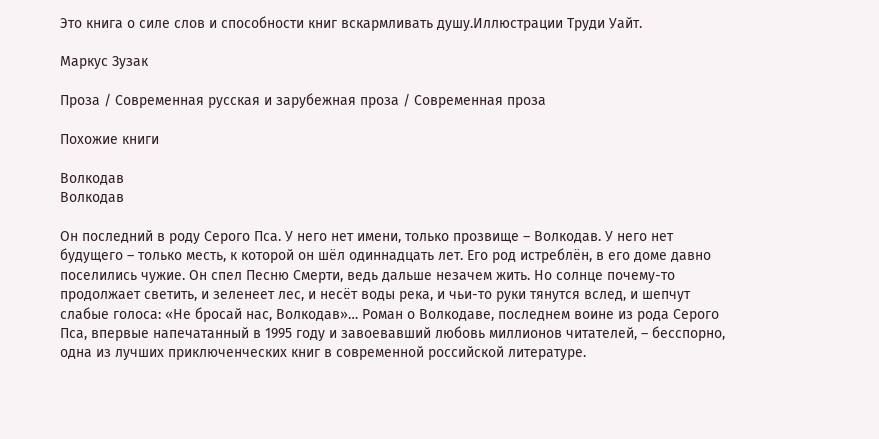Это книга о силе слов и способности книг вскармливать душу.Иллюстрации Труди Уайт.

Маркус Зузак

Проза / Современная русская и зарубежная проза / Современная проза

Похожие книги

Волкодав
Волкодав

Он последний в роду Серого Пса. У него нет имени, только прозвище – Волкодав. У него нет будущего – только месть, к которой он шёл одиннадцать лет. Его род истреблён, в его доме давно поселились чужие. Он спел Песню Смерти, ведь дальше незачем жить. Но солнце почему-то продолжает светить, и зеленеет лес, и несёт воды река, и чьи-то руки тянутся вслед, и шепчут слабые голоса: «Не бросай нас, Волкодав»… Роман о Волкодаве, последнем воине из рода Серого Пса, впервые напечатанный в 1995 году и завоевавший любовь миллионов читателей, – бесспорно, одна из лучших приключенческих книг в современной российской литературе.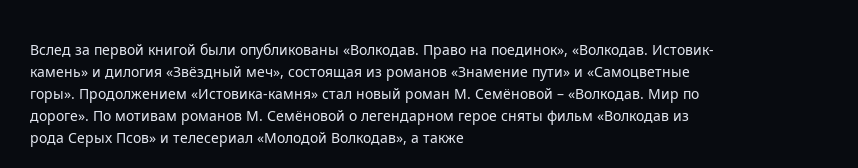Вслед за первой книгой были опубликованы «Волкодав. Право на поединок», «Волкодав. Истовик-камень» и дилогия «Звёздный меч», состоящая из романов «Знамение пути» и «Самоцветные горы». Продолжением «Истовика-камня» стал новый роман М. Семёновой – «Волкодав. Мир по дороге». По мотивам романов М. Семёновой о легендарном герое сняты фильм «Волкодав из рода Серых Псов» и телесериал «Молодой Волкодав», а также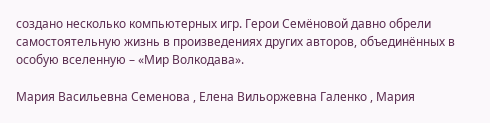создано несколько компьютерных игр. Герои Семёновой давно обрели самостоятельную жизнь в произведениях других авторов, объединённых в особую вселенную – «Мир Волкодава».

Мария Васильевна Семенова , Елена Вильоржевна Галенко , Мария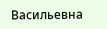Васильевна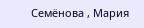Семёнова , Мария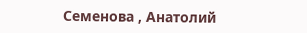Семенова , Анатолий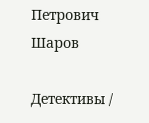Петрович Шаров

Детективы /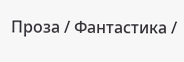Проза / Фантастика /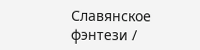Славянское фэнтези /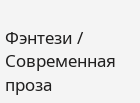Фэнтези / Современная проза